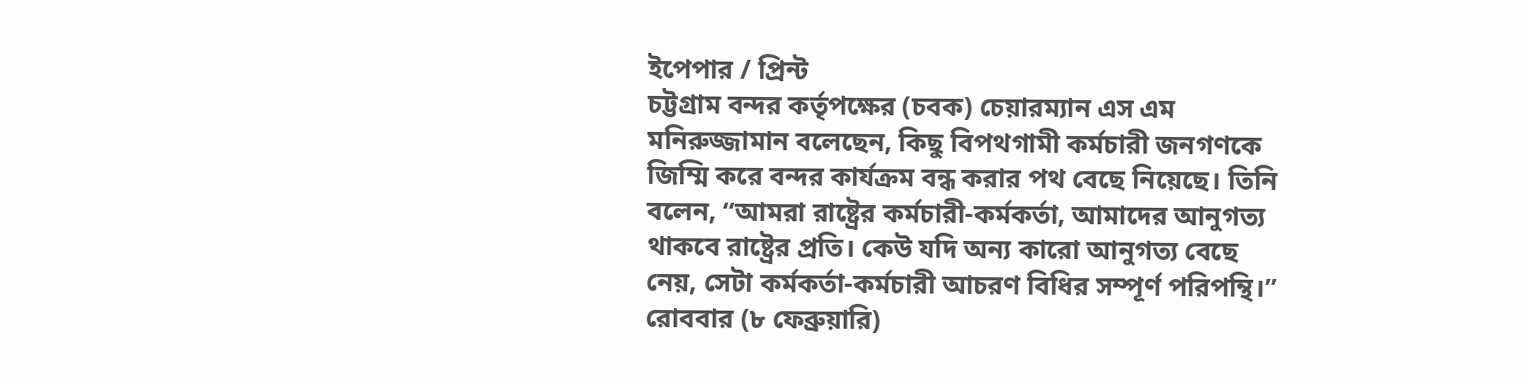ইপেপার / প্রিন্ট
চট্টগ্রাম বন্দর কর্তৃপক্ষের (চবক) চেয়ারম্যান এস এম মনিরুজ্জামান বলেছেন, কিছু বিপথগামী কর্মচারী জনগণকে জিম্মি করে বন্দর কার্যক্রম বন্ধ করার পথ বেছে নিয়েছে। তিনি বলেন, “আমরা রাষ্ট্রের কর্মচারী-কর্মকর্তা, আমাদের আনুগত্য থাকবে রাষ্ট্রের প্রতি। কেউ যদি অন্য কারো আনুগত্য বেছে নেয়, সেটা কর্মকর্তা-কর্মচারী আচরণ বিধির সম্পূর্ণ পরিপন্থি।”
রোববার (৮ ফেব্রুয়ারি)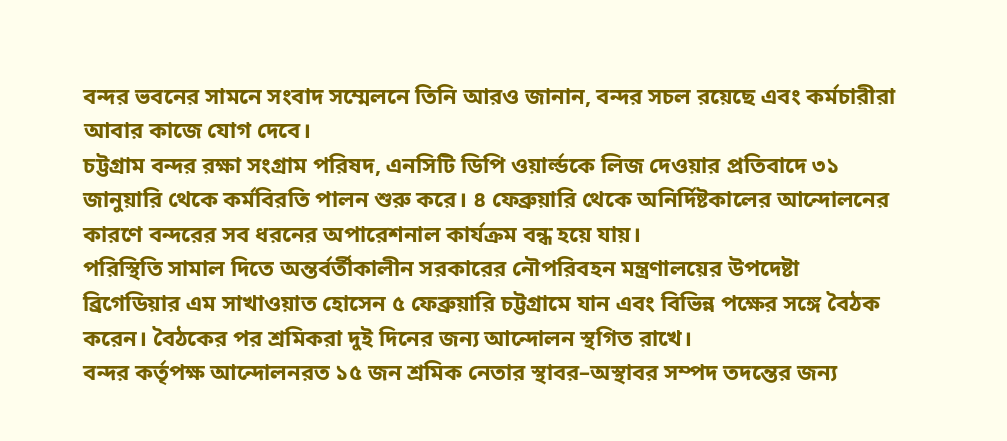বন্দর ভবনের সামনে সংবাদ সম্মেলনে তিনি আরও জানান, বন্দর সচল রয়েছে এবং কর্মচারীরা আবার কাজে যোগ দেবে।
চট্টগ্রাম বন্দর রক্ষা সংগ্রাম পরিষদ, এনসিটি ডিপি ওয়ার্ল্ডকে লিজ দেওয়ার প্রতিবাদে ৩১ জানুয়ারি থেকে কর্মবিরতি পালন শুরু করে। ৪ ফেব্রুয়ারি থেকে অনির্দিষ্টকালের আন্দোলনের কারণে বন্দরের সব ধরনের অপারেশনাল কার্যক্রম বন্ধ হয়ে যায়।
পরিস্থিতি সামাল দিতে অন্তর্বর্তীকালীন সরকারের নৌপরিবহন মন্ত্রণালয়ের উপদেষ্টা ব্রিগেডিয়ার এম সাখাওয়াত হোসেন ৫ ফেব্রুয়ারি চট্টগ্রামে যান এবং বিভিন্ন পক্ষের সঙ্গে বৈঠক করেন। বৈঠকের পর শ্রমিকরা দুই দিনের জন্য আন্দোলন স্থগিত রাখে।
বন্দর কর্তৃপক্ষ আন্দোলনরত ১৫ জন শ্রমিক নেতার স্থাবর–অস্থাবর সম্পদ তদন্তের জন্য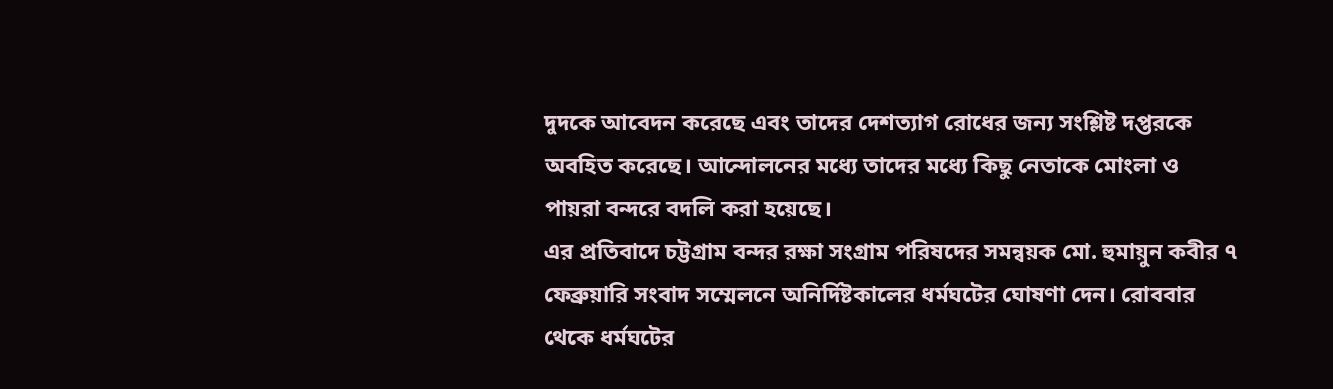দুদকে আবেদন করেছে এবং তাদের দেশত্যাগ রোধের জন্য সংশ্লিষ্ট দপ্তরকে অবহিত করেছে। আন্দোলনের মধ্যে তাদের মধ্যে কিছু নেতাকে মোংলা ও পায়রা বন্দরে বদলি করা হয়েছে।
এর প্রতিবাদে চট্টগ্রাম বন্দর রক্ষা সংগ্রাম পরিষদের সমন্বয়ক মো. হুমায়ুন কবীর ৭ ফেব্রুয়ারি সংবাদ সম্মেলনে অনির্দিষ্টকালের ধর্মঘটের ঘোষণা দেন। রোববার থেকে ধর্মঘটের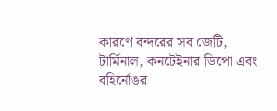কারণে বন্দরের সব জেটি, টার্মিনাল, কনটেইনার ডিপো এবং বহির্নোঙর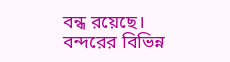বন্ধ রয়েছে। বন্দরের বিভিন্ন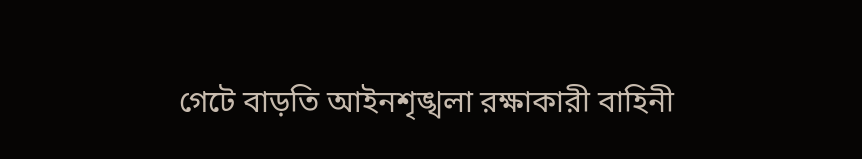গেটে বাড়তি আইনশৃঙ্খলা রক্ষাকারী বাহিনী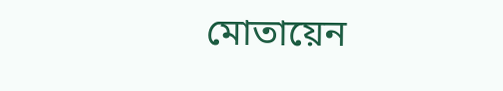মোতায়েন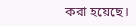করা হয়েছে।